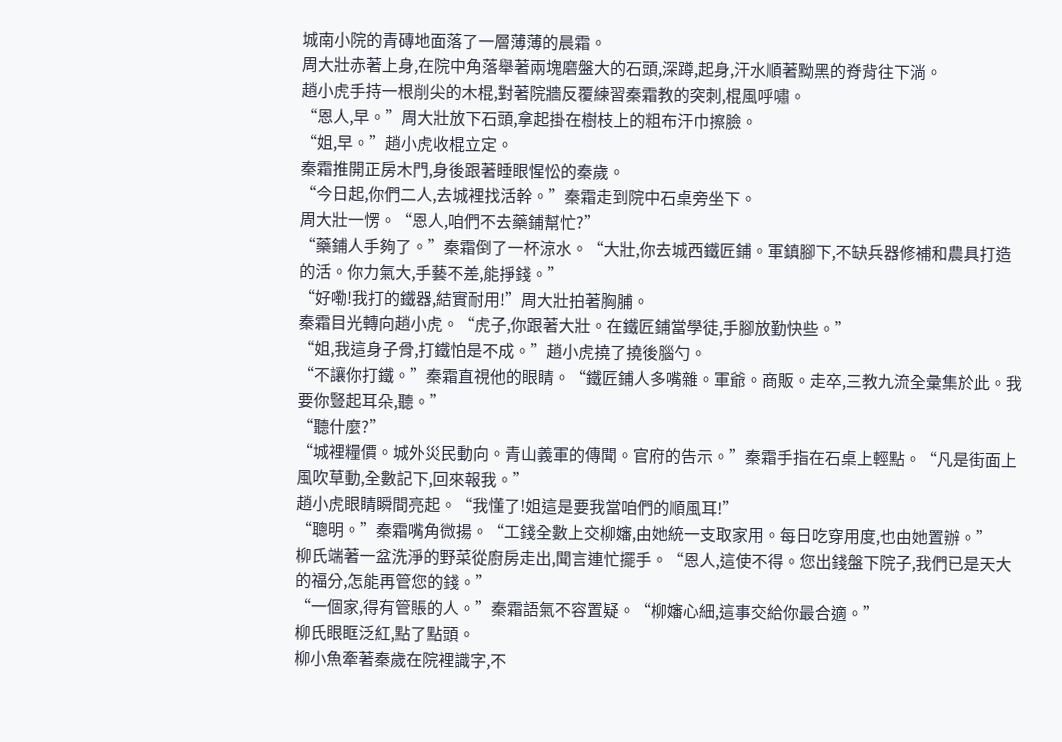城南小院的青磚地面落了一層薄薄的晨霜。
周大壯赤著上身,在院中角落舉著兩塊磨盤大的石頭,深蹲,起身,汗水順著黝黑的脊背往下淌。
趙小虎手持一根削尖的木棍,對著院牆反覆練習秦霜教的突刺,棍風呼嘯。
“恩人,早。”周大壯放下石頭,拿起掛在樹枝上的粗布汗巾擦臉。
“姐,早。”趙小虎收棍立定。
秦霜推開正房木門,身後跟著睡眼惺忪的秦歲。
“今日起,你們二人,去城裡找活幹。”秦霜走到院中石桌旁坐下。
周大壯一愣。“恩人,咱們不去藥鋪幫忙?”
“藥鋪人手夠了。”秦霜倒了一杯涼水。“大壯,你去城西鐵匠鋪。軍鎮腳下,不缺兵器修補和農具打造的活。你力氣大,手藝不差,能掙錢。”
“好嘞!我打的鐵器,結實耐用!”周大壯拍著胸脯。
秦霜目光轉向趙小虎。“虎子,你跟著大壯。在鐵匠鋪當學徒,手腳放勤快些。”
“姐,我這身子骨,打鐵怕是不成。”趙小虎撓了撓後腦勺。
“不讓你打鐵。”秦霜直視他的眼睛。“鐵匠鋪人多嘴雜。軍爺。商販。走卒,三教九流全彙集於此。我要你豎起耳朵,聽。”
“聽什麼?”
“城裡糧價。城外災民動向。青山義軍的傳聞。官府的告示。”秦霜手指在石桌上輕點。“凡是街面上風吹草動,全數記下,回來報我。”
趙小虎眼睛瞬間亮起。“我懂了!姐這是要我當咱們的順風耳!”
“聰明。”秦霜嘴角微揚。“工錢全數上交柳嬸,由她統一支取家用。每日吃穿用度,也由她置辦。”
柳氏端著一盆洗淨的野菜從廚房走出,聞言連忙擺手。“恩人,這使不得。您出錢盤下院子,我們已是天大的福分,怎能再管您的錢。”
“一個家,得有管賬的人。”秦霜語氣不容置疑。“柳嬸心細,這事交給你最合適。”
柳氏眼眶泛紅,點了點頭。
柳小魚牽著秦歲在院裡識字,不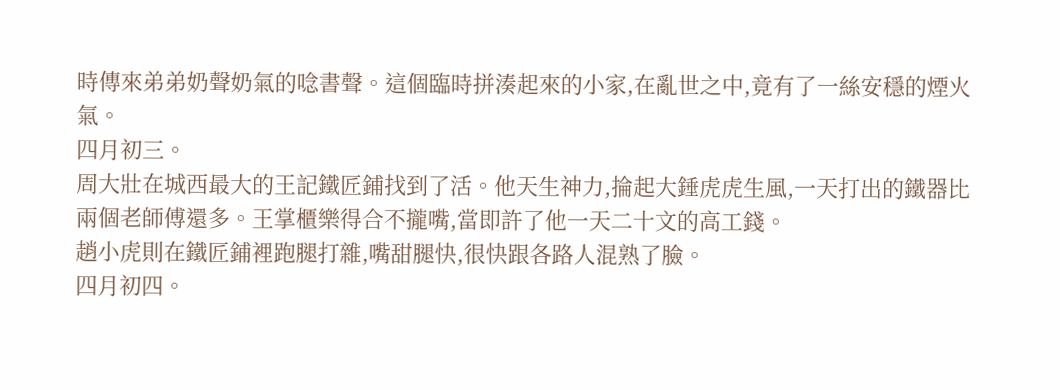時傳來弟弟奶聲奶氣的唸書聲。這個臨時拼湊起來的小家,在亂世之中,竟有了一絲安穩的煙火氣。
四月初三。
周大壯在城西最大的王記鐵匠鋪找到了活。他天生神力,掄起大錘虎虎生風,一天打出的鐵器比兩個老師傅還多。王掌櫃樂得合不攏嘴,當即許了他一天二十文的高工錢。
趙小虎則在鐵匠鋪裡跑腿打雜,嘴甜腿快,很快跟各路人混熟了臉。
四月初四。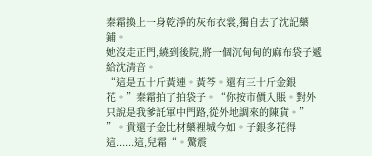秦霜換上一身乾淨的灰布衣裳,獨自去了沈記藥鋪。
她沒走正門,繞到後院,將一個沉甸甸的麻布袋子遞給沈清音。
“這是五十斤黃連。黃芩。還有三十斤金銀花。”秦霜拍了拍袋子。“你按市價入賬。對外只說是我爹託軍中門路,從外地調來的陳貨。”
”。貴還子金比材藥裡城今如。子銀多花得這......這,兒霜“。驚震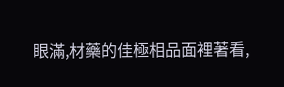眼滿,材藥的佳極相品面裡著看,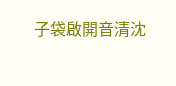子袋啟開音清沈